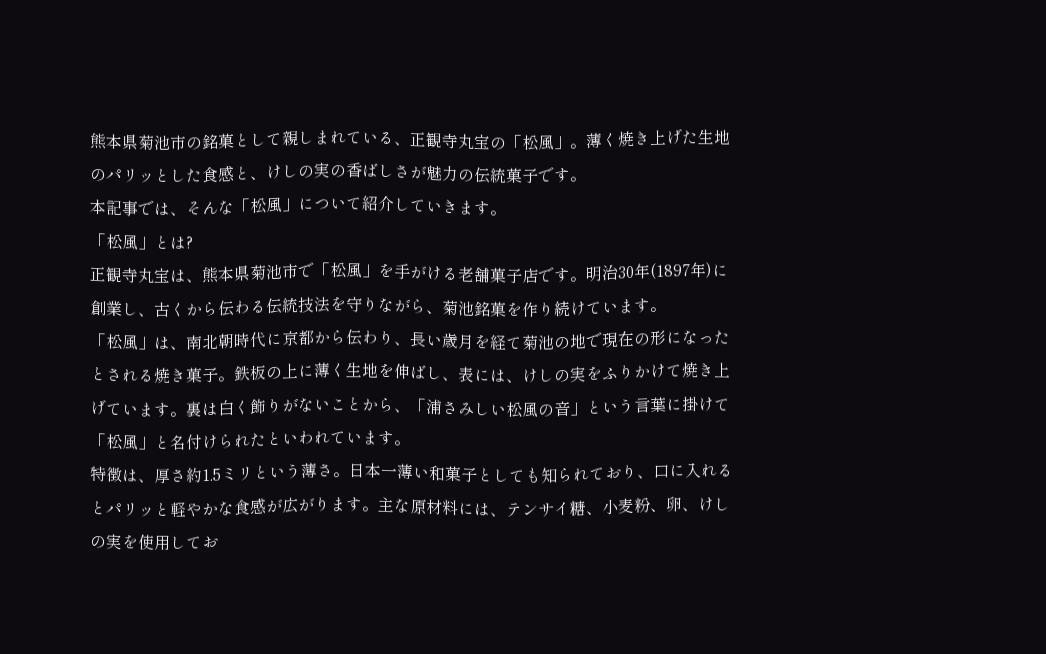熊本県菊池市の銘菓として親しまれている、正観寺丸宝の「松風」。薄く焼き上げた生地のパリッとした食感と、けしの実の香ばしさが魅力の伝統菓子です。
本記事では、そんな「松風」について紹介していきます。
「松風」とは?
正観寺丸宝は、熊本県菊池市で「松風」を手がける老舗菓子店です。明治30年(1897年)に創業し、古くから伝わる伝統技法を守りながら、菊池銘菓を作り続けています。
「松風」は、南北朝時代に京都から伝わり、長い歳月を経て菊池の地で現在の形になったとされる焼き菓子。鉄板の上に薄く生地を伸ばし、表には、けしの実をふりかけて焼き上げています。裏は白く飾りがないことから、「浦さみしい松風の音」という言葉に掛けて「松風」と名付けられたといわれています。
特徴は、厚さ約1.5ミリという薄さ。日本一薄い和菓子としても知られており、口に入れるとパリッと軽やかな食感が広がります。主な原材料には、テンサイ糖、小麦粉、卵、けしの実を使用してお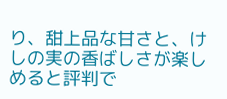り、甜上品な甘さと、けしの実の香ばしさが楽しめると評判で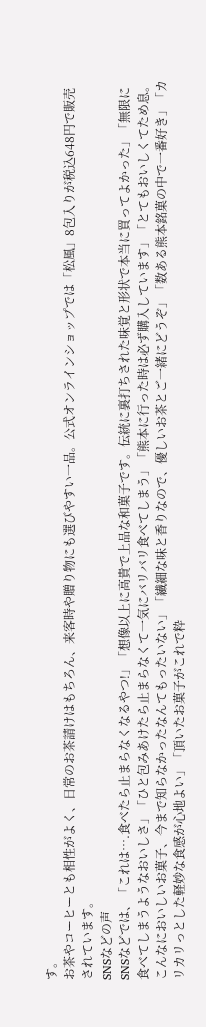す。
お茶やコーヒーとも相性がよく、日常のお茶請けはもちろん、来客時や贈り物にも選びやすい一品。公式オンラインショップでは「松風」8包入りが税込648円で販売されています。
SNSなどの声
SNSなどでは、「これは….食べたら止まらなくなるやつ!」「想像以上に高貴で上品な和菓子です。伝統に裏打ちされた味覚と形状で本当に買ってよかった」「無限に食べてしまうようなおいしさ」「ひと包みあけたら止まらなくて一気にバリバリ食べてしまう」「熊本に行った時は必ず購入しています」「とてもおいしくてため息。こんなにおいしいお菓子、今まで知らなかったなんてもったいない」「繊細な味と香りなので、優しいお茶とご一緒にどうぞ」「数ある熊本銘菓の中で一番好き」「カリカリっとした軽妙な食感が心地よい」「頂いたお菓子がこれで粋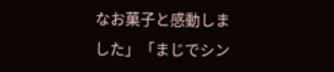なお菓子と感動しました」「まじでシン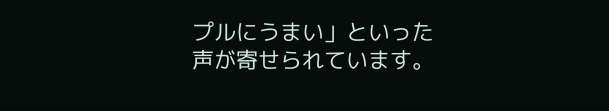プルにうまい」といった声が寄せられています。